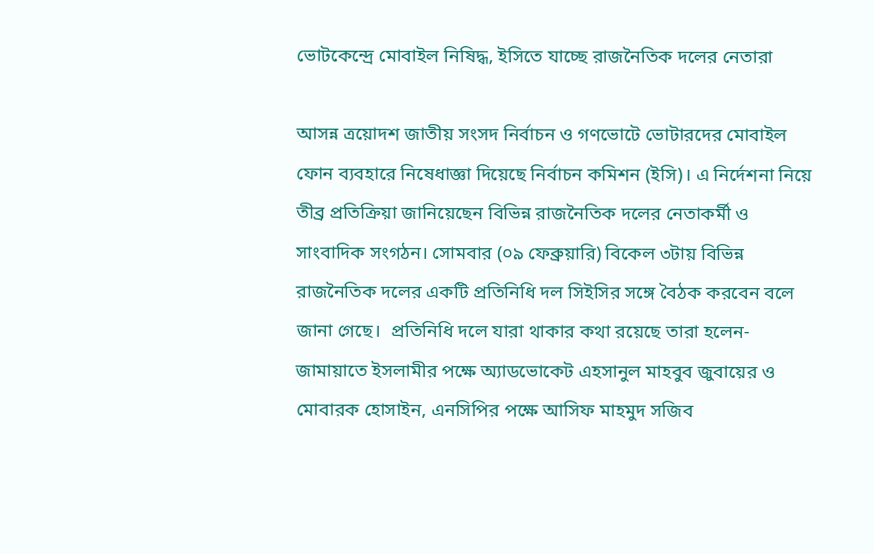ভোটকেন্দ্রে মোবাইল নিষিদ্ধ, ইসিতে যাচ্ছে রাজনৈতিক দলের নেতারা

আসন্ন ত্রয়োদশ জাতীয় সংসদ নির্বাচন ও গণভোটে ভোটারদের মোবাইল ফোন ব্যবহারে নিষেধাজ্ঞা দিয়েছে নির্বাচন কমিশন (ইসি)। এ নির্দেশনা নিয়ে তীব্র প্রতিক্রিয়া জানিয়েছেন বিভিন্ন রাজনৈতিক দলের নেতাকর্মী ও সাংবাদিক সংগঠন। সোমবার (০৯ ফেব্রুয়ারি) বিকেল ৩টায় বিভিন্ন রাজনৈতিক দলের একটি প্রতিনিধি দল সিইসির সঙ্গে বৈঠক করবেন বলে জানা গেছে।  প্রতিনিধি দলে যারা থাকার কথা রয়েছে তারা হলেন- জামায়াতে ইসলামীর পক্ষে অ্যাডভোকেট এহসানুল মাহবুব জুবায়ের ও মোবারক হোসাইন, এনসিপির পক্ষে আসিফ মাহমুদ সজিব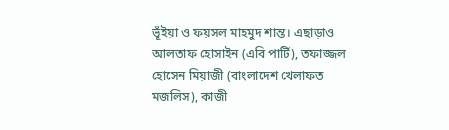ভূঁইয়া ও ফয়সল মাহমুদ শান্ত। এছাড়াও আলতাফ হোসাইন (এবি পার্টি), তফাজ্জল হোসেন মিয়াজী (বাংলাদেশ খেলাফত মজলিস), কাজী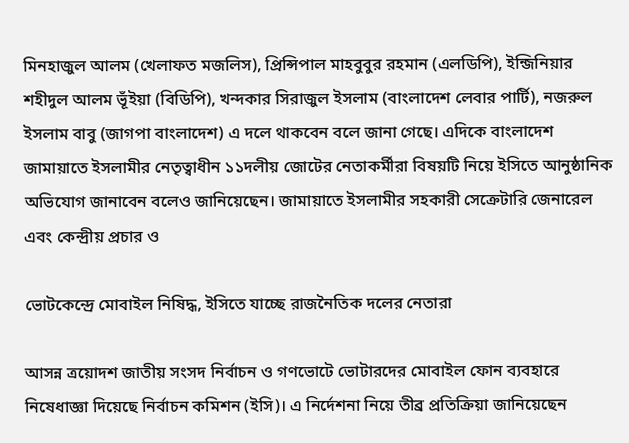মিনহাজুল আলম (খেলাফত মজলিস), প্রিন্সিপাল মাহবুবুর রহমান (এলডিপি), ইন্জিনিয়ার শহীদুল আলম ভূঁইয়া (বিডিপি), খন্দকার সিরাজুল ইসলাম (বাংলাদেশ লেবার পার্টি), নজরুল ইসলাম বাবু (জাগপা বাংলাদেশ) এ দলে থাকবেন বলে জানা গেছে। এদিকে বাংলাদেশ জামায়াতে ইসলামীর নেতৃত্বাধীন ১১দলীয় জোটের নেতাকর্মীরা বিষয়টি নিয়ে ইসিতে আনুষ্ঠানিক অভিযোগ জানাবেন বলেও জানিয়েছেন। জামায়াতে ইসলামীর সহকারী সেক্রেটারি জেনারেল এবং কেন্দ্রীয় প্রচার ও

ভোটকেন্দ্রে মোবাইল নিষিদ্ধ, ইসিতে যাচ্ছে রাজনৈতিক দলের নেতারা

আসন্ন ত্রয়োদশ জাতীয় সংসদ নির্বাচন ও গণভোটে ভোটারদের মোবাইল ফোন ব্যবহারে নিষেধাজ্ঞা দিয়েছে নির্বাচন কমিশন (ইসি)। এ নির্দেশনা নিয়ে তীব্র প্রতিক্রিয়া জানিয়েছেন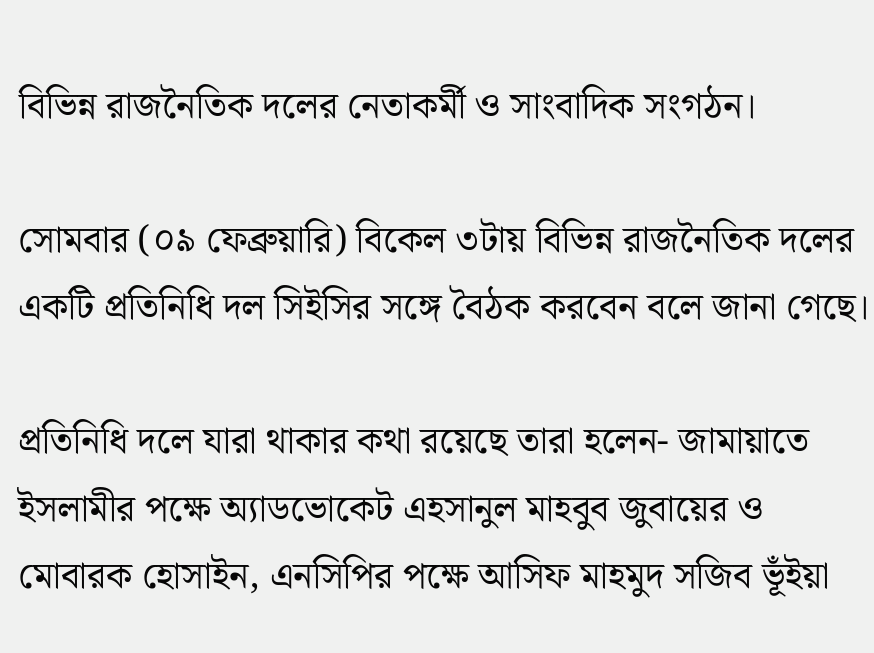বিভিন্ন রাজনৈতিক দলের নেতাকর্মী ও সাংবাদিক সংগঠন।

সোমবার (০৯ ফেব্রুয়ারি) বিকেল ৩টায় বিভিন্ন রাজনৈতিক দলের একটি প্রতিনিধি দল সিইসির সঙ্গে বৈঠক করবেন বলে জানা গেছে।

প্রতিনিধি দলে যারা থাকার কথা রয়েছে তারা হলেন- জামায়াতে ইসলামীর পক্ষে অ্যাডভোকেট এহসানুল মাহবুব জুবায়ের ও মোবারক হোসাইন, এনসিপির পক্ষে আসিফ মাহমুদ সজিব ভূঁইয়া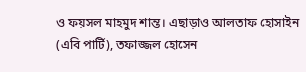ও ফয়সল মাহমুদ শান্ত। এছাড়াও আলতাফ হোসাইন (এবি পার্টি), তফাজ্জল হোসেন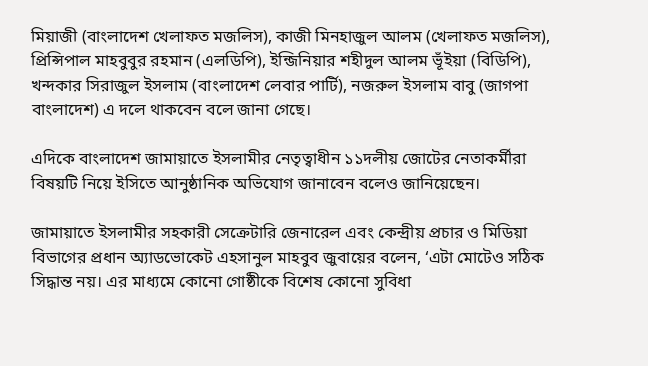মিয়াজী (বাংলাদেশ খেলাফত মজলিস), কাজী মিনহাজুল আলম (খেলাফত মজলিস), প্রিন্সিপাল মাহবুবুর রহমান (এলডিপি), ইন্জিনিয়ার শহীদুল আলম ভূঁইয়া (বিডিপি), খন্দকার সিরাজুল ইসলাম (বাংলাদেশ লেবার পার্টি), নজরুল ইসলাম বাবু (জাগপা বাংলাদেশ) এ দলে থাকবেন বলে জানা গেছে।

এদিকে বাংলাদেশ জামায়াতে ইসলামীর নেতৃত্বাধীন ১১দলীয় জোটের নেতাকর্মীরা বিষয়টি নিয়ে ইসিতে আনুষ্ঠানিক অভিযোগ জানাবেন বলেও জানিয়েছেন।

জামায়াতে ইসলামীর সহকারী সেক্রেটারি জেনারেল এবং কেন্দ্রীয় প্রচার ও মিডিয়া বিভাগের প্রধান অ্যাডভোকেট এহসানুল মাহবুব জুবায়ের বলেন, ‘এটা মোটেও সঠিক সিদ্ধান্ত নয়। এর মাধ্যমে কোনো গোষ্ঠীকে বিশেষ কোনো সুবিধা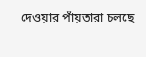দেওয়ার পাঁয়তারা চলছে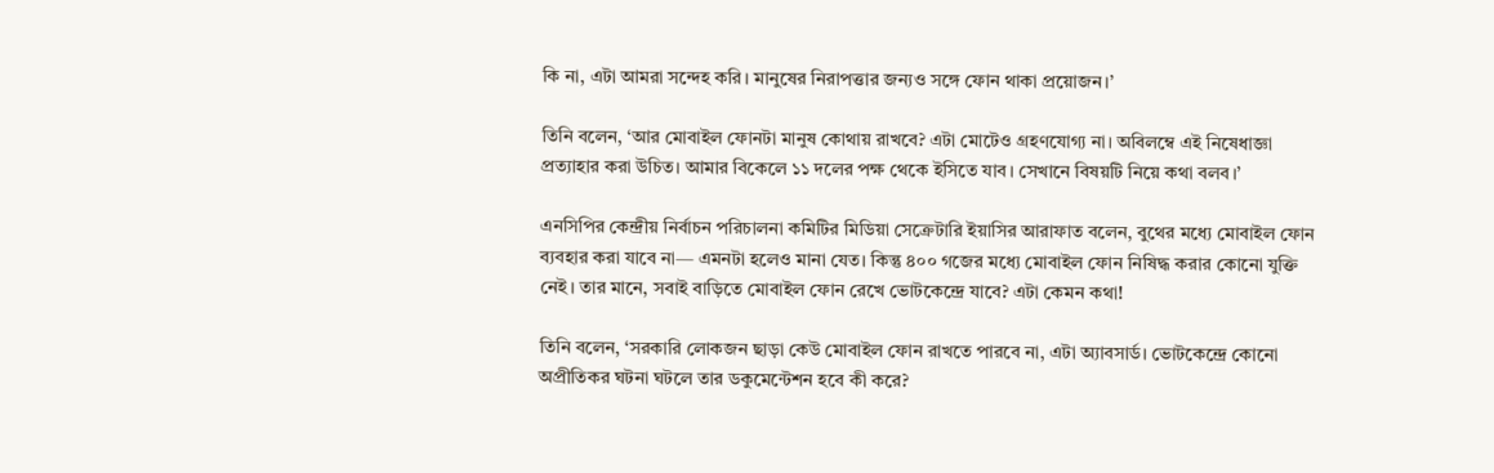কি না, এটা আমরা সন্দেহ করি। মানুষের নিরাপত্তার জন্যও সঙ্গে ফোন থাকা প্রয়োজন।’

তিনি বলেন, ‘আর মোবাইল ফোনটা মানুষ কোথায় রাখবে? এটা মোটেও গ্রহণযোগ্য না। অবিলম্বে এই নিষেধাজ্ঞা প্রত্যাহার করা উচিত। আমার বিকেলে ১১ দলের পক্ষ থেকে ইসিতে যাব। সেখানে বিষয়টি নিয়ে কথা বলব।’

এনসিপির কেন্দ্রীয় নির্বাচন পরিচালনা কমিটির মিডিয়া সেক্রেটারি ইয়াসির আরাফাত বলেন, বুথের মধ্যে মোবাইল ফোন ব্যবহার করা যাবে না— এমনটা হলেও মানা যেত। কিন্তু ৪০০ গজের মধ্যে মোবাইল ফোন নিষিদ্ধ করার কোনো যুক্তি নেই। তার মানে, সবাই বাড়িতে মোবাইল ফোন রেখে ভোটকেন্দ্রে যাবে? এটা কেমন কথা!

তিনি বলেন, ‘সরকারি লোকজন ছাড়া কেউ মোবাইল ফোন রাখতে পারবে না, এটা অ্যাবসার্ড। ভোটকেন্দ্রে কোনো অপ্রীতিকর ঘটনা ঘটলে তার ডকুমেন্টেশন হবে কী করে?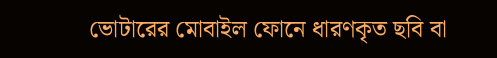ভোটারের মোবাইল ফোনে ধারণকৃত ছবি বা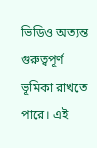ভিডিও অত্যন্ত গুরুত্বপূর্ণ ভূমিকা রাখতে পারে। এই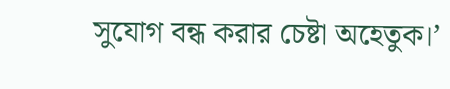সুযোগ বন্ধ করার চেষ্টা অহেতুক।’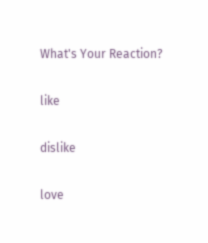What's Your Reaction?

like

dislike

love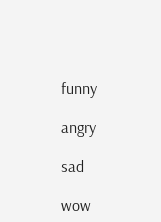funny

angry

sad

wow